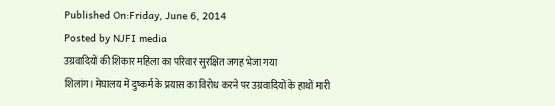Published On:Friday, June 6, 2014
Posted by NJFI media
उग्रवादियों की शिकार महिला का परिवार सुरक्षित जगह भेजा गया
शिलांग। मेघालय में दुष्कर्म के प्रयास का विरोध करने पर उग्रवादियों के हाथों मारी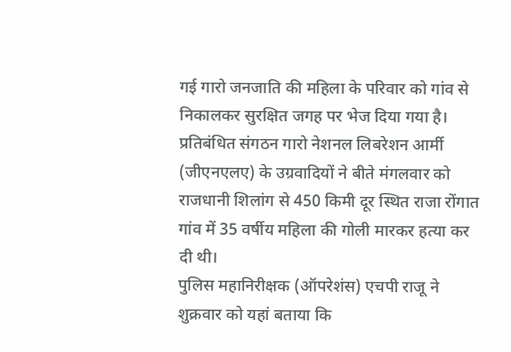गई गारो जनजाति की महिला के परिवार को गांव से निकालकर सुरक्षित जगह पर भेज दिया गया है। प्रतिबंधित संगठन गारो नेशनल लिबरेशन आर्मी (जीएनएलए) के उग्रवादियों ने बीते मंगलवार को राजधानी शिलांग से 450 किमी दूर स्थित राजा रोंगात गांव में 35 वर्षीय महिला की गोली मारकर हत्या कर दी थी।
पुलिस महानिरीक्षक (ऑपरेशंस) एचपी राजू ने शुक्रवार को यहां बताया कि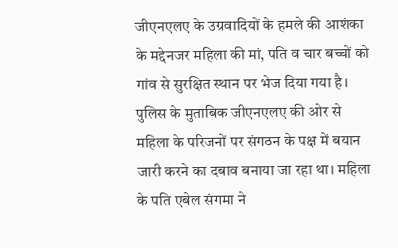जीएनएलए के उग्रवादियों के हमले की आशंका के मद्देनजर महिला की मां, पति व चार बच्चों को गांव से सुरक्षित स्थान पर भेज दिया गया है। पुलिस के मुताबिक जीएनएलए की ओर से महिला के परिजनों पर संगठन के पक्ष में बयान जारी करने का दबाव बनाया जा रहा था। महिला के पति एबेल संगमा ने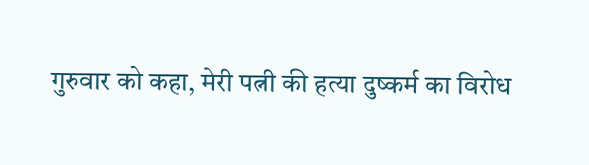गुरुवार को कहा, मेरी पत्नी की हत्या दुष्कर्म का विरोध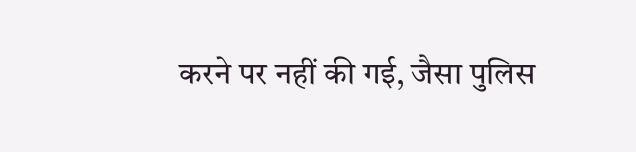करने पर नहीं की गई, जैसा पुलिस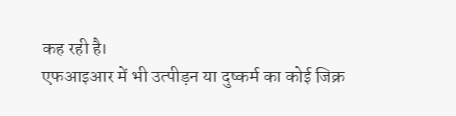कह रही है।
एफआइआर में भी उत्पीड़न या दुष्कर्म का कोई जिक्र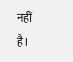नहीं है।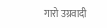गारो उग्रवादी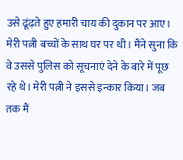उसे ढूंढ़ते हुए हमारी चाय की दुकान पर आए। मेरी पत्नी बच्चों के साथ घर पर थी। मैंने सुना कि वे उससे पुलिस को सूचनाएं देने के बारे में पूछ रहे थे। मेरी पत्नी ने इससे इन्कार किया। जब तक मैं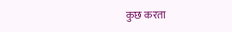कुछ करता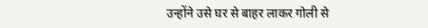उन्होंने उसे घर से बाहर लाकर गोली से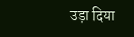उड़ा दिया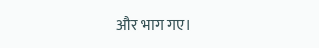और भाग गए।